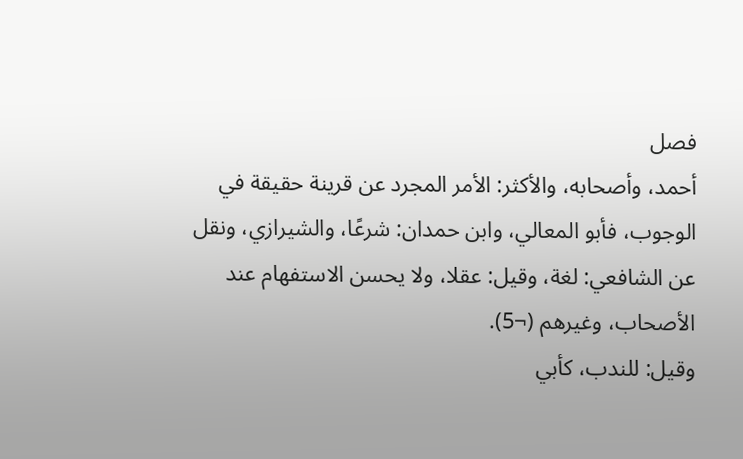فصل
أحمد، وأصحابه، والأكثر: الأمر المجرد عن قرينة حقيقة في الوجوب، فأبو المعالي، وابن حمدان: شرعًا، والشيرازي، ونقل عن الشافعي: لغة، وقيل: عقلا، ولا يحسن الاستفهام عند الأصحاب، وغيرهم (¬5).
وقيل: للندب، كأبي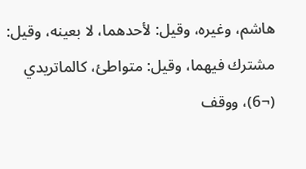هاشم، وغيره، وقيل: لأحدهما، لا بعينه، وقيل: مشترك فيهما، وقيل: متواطئ، كالماتريدي (¬6)، ووقف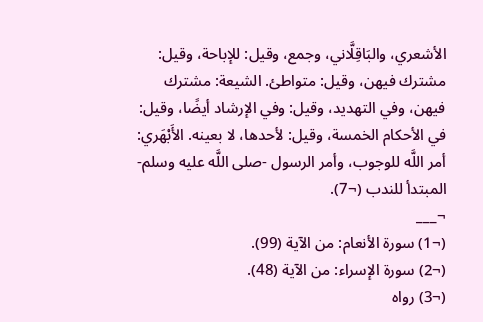الأشعري، والبَاقِلَّاني، وجمع، وقيل: للإباحة، وقيل: مشترك فيهن، وقيل: متواطئ. الشيعة: مشترك فيهن، وفي التهديد، وقيل: وفي الإرشاد أيضًا، وقيل: في الأحكام الخمسة، وقيل: لأحدها، لا بعينه. الأَبْهَري: أمر اللَّه للوجوب، وأمر الرسول -صلى اللَّه عليه وسلم- المبتدأ للندب (¬7).
¬___
(¬1) سورة الأنعام: من الآية (99).
(¬2) سورة الإسراء: من الآية (48).
(¬3) رواه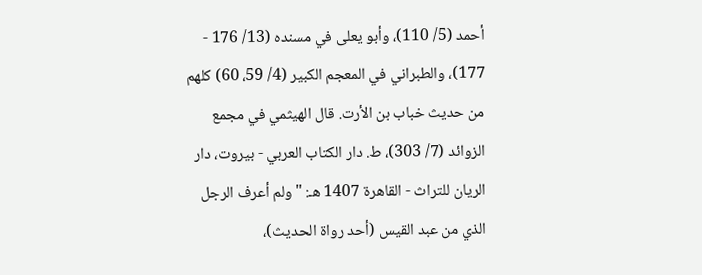أحمد (5/ 110)، وأبو يعلى في مسنده (13/ 176 - 177)، والطبراني في المعجم الكبير (4/ 59، 60) كلهم من حديث خباب بن الأرت. قال الهيثمي في مجمع الزوائد (7/ 303)، ط. دار الكتاب العربي - بيروت، دار الريان للتراث - القاهرة 1407 هـ: "ولم أعرف الرجل الذي من عبد القيس (أحد رواة الحديث)،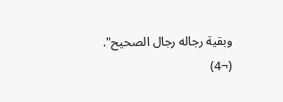وبقية رجاله رجال الصحيح".
(¬4)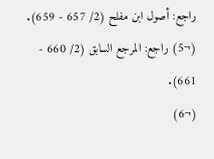راجع: أصول ابن مفلح (2/ 657 - 659).
(¬5) راجع: المرجع السابق (2/ 660 - 661).
(¬6)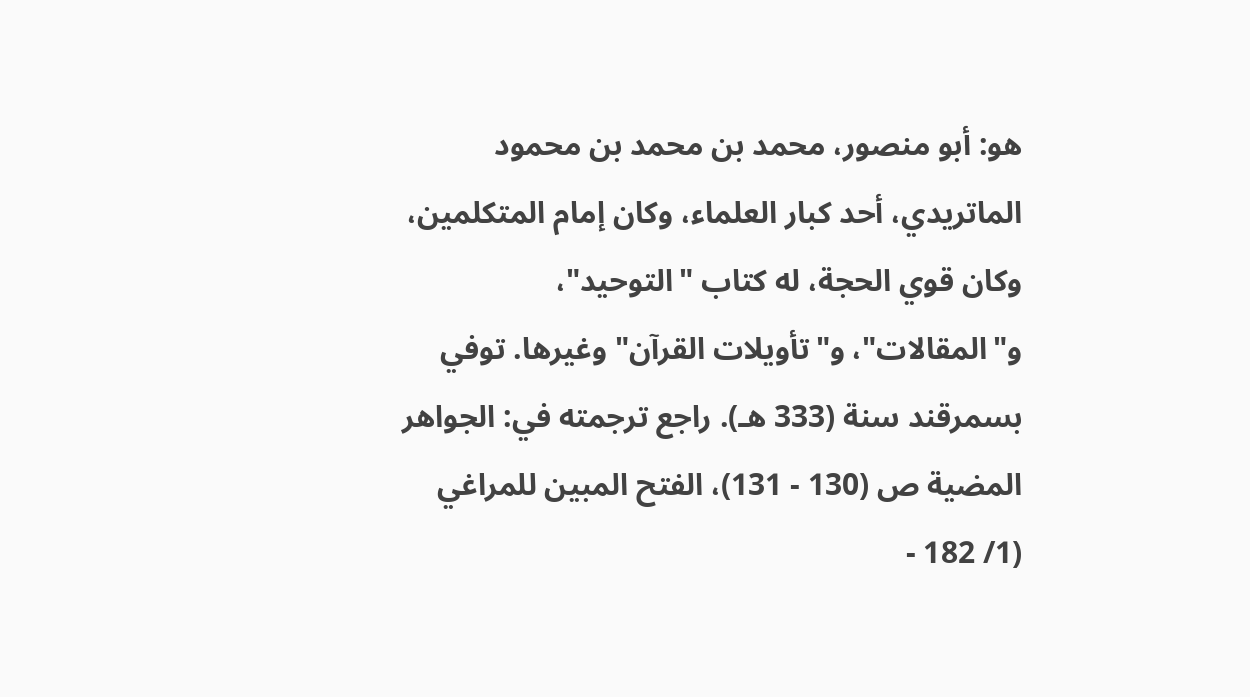هو: أبو منصور، محمد بن محمد بن محمود الماتريدي، أحد كبار العلماء، وكان إمام المتكلمين، وكان قوي الحجة، له كتاب "التوحيد"، و"المقالات"، و"تأويلات القرآن" وغيرها. توفي بسمرقند سنة (333 هـ). راجع ترجمته في: الجواهر المضية ص (130 - 131)، الفتح المبين للمراغي (1/ 182 -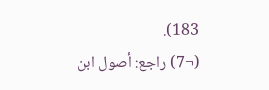183).
(¬7) راجع: أصول ابن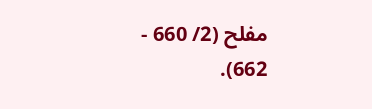مفلح (2/ 660 - 662).